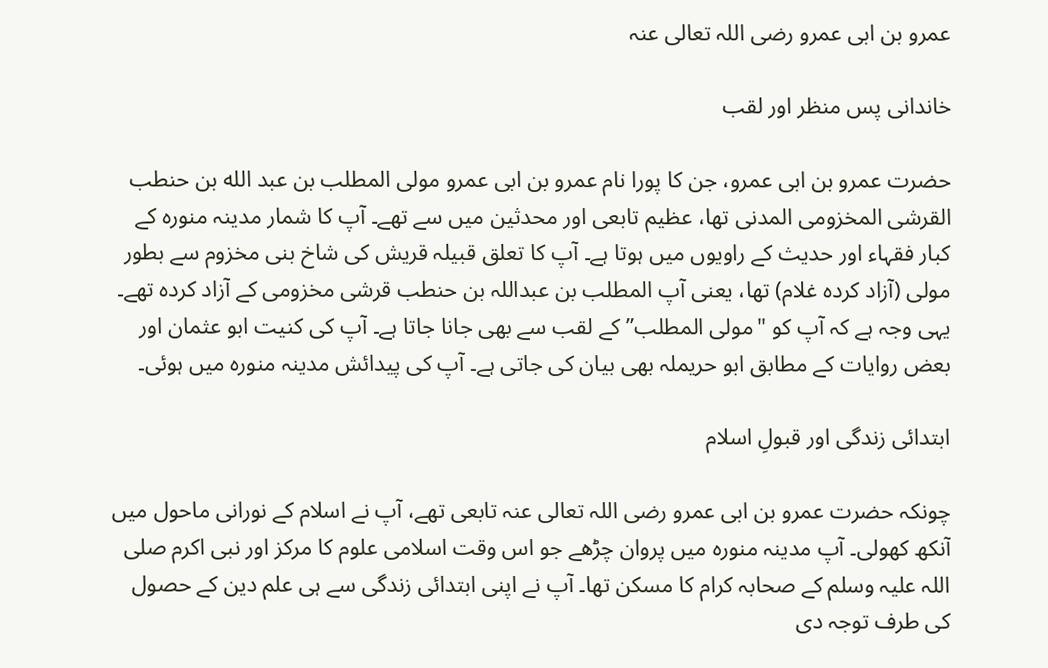عمرو بن ابی عمرو رضی اللہ تعالی عنہ

خاندانی پس منظر اور لقب

حضرت عمرو بن ابی عمرو، جن کا پورا نام عمرو بن ابی عمرو مولى المطلب بن عبد الله بن حنطب القرشی المخزومی المدنی تھا، عظیم تابعی اور محدثین میں سے تھے۔ آپ کا شمار مدینہ منورہ کے کبار فقہاء اور حدیث کے راویوں میں ہوتا ہے۔ آپ کا تعلق قبیلہ قریش کی شاخ بنی مخزوم سے بطور مولى (آزاد کردہ غلام) تھا، یعنی آپ المطلب بن عبداللہ بن حنطب قرشی مخزومی کے آزاد کردہ تھے۔ یہی وجہ ہے کہ آپ کو "مولى المطلب” کے لقب سے بھی جانا جاتا ہے۔ آپ کی کنیت ابو عثمان اور بعض روایات کے مطابق ابو حریملہ بھی بیان کی جاتی ہے۔ آپ کی پیدائش مدینہ منورہ میں ہوئی۔

ابتدائی زندگی اور قبولِ اسلام

چونکہ حضرت عمرو بن ابی عمرو رضی اللہ تعالی عنہ تابعی تھے، آپ نے اسلام کے نورانی ماحول میں آنکھ کھولی۔ آپ مدینہ منورہ میں پروان چڑھے جو اس وقت اسلامی علوم کا مرکز اور نبی اکرم صلی اللہ علیہ وسلم کے صحابہ کرام کا مسکن تھا۔ آپ نے اپنی ابتدائی زندگی سے ہی علم دین کے حصول کی طرف توجہ دی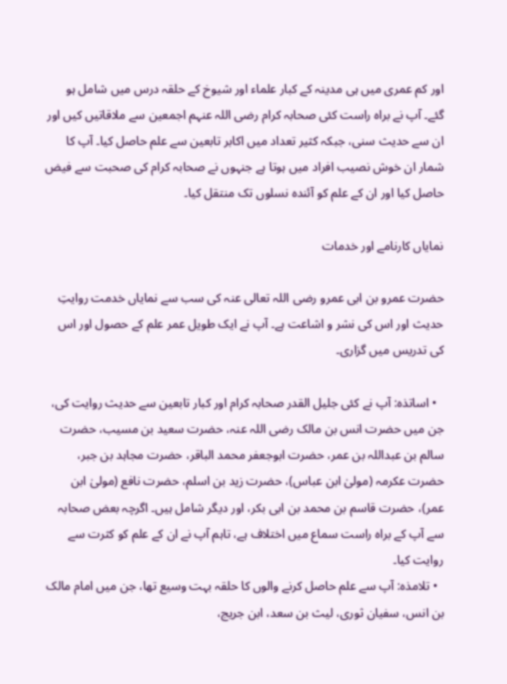اور کم عمری میں ہی مدینہ کے کبار علماء اور شیوخ کے حلقہ درس میں شامل ہو گئے۔ آپ نے براہ راست کئی صحابہ کرام رضی اللہ عنہم اجمعین سے ملاقاتیں کیں اور ان سے حدیث سنی، جبکہ کثیر تعداد میں اکابر تابعین سے علم حاصل کیا۔ آپ کا شمار ان خوش نصیب افراد میں ہوتا ہے جنہوں نے صحابہ کرام کی صحبت سے فیض حاصل کیا اور ان کے علم کو آئندہ نسلوں تک منتقل کیا۔

نمایاں کارنامے اور خدمات

حضرت عمرو بن ابی عمرو رضی اللہ تعالی عنہ کی سب سے نمایاں خدمت روایتِ حدیث اور اس کی نشر و اشاعت ہے۔ آپ نے ایک طویل عمر علم کے حصول اور اس کی تدریس میں گزاری۔

  • اساتذہ: آپ نے کئی جلیل القدر صحابہ کرام اور کبار تابعین سے حدیث روایت کی، جن میں حضرت انس بن مالک رضی اللہ عنہ، حضرت سعید بن مسیب، حضرت سالم بن عبداللہ بن عمر، حضرت ابوجعفر محمد الباقر، حضرت مجاہد بن جبر، حضرت عکرمہ (مولیٰ ابن عباس)، حضرت زید بن اسلم، حضرت نافع (مولیٰ ابن عمر)، حضرت قاسم بن محمد بن ابی بکر، اور دیگر شامل ہیں۔ اگرچہ بعض صحابہ سے آپ کے براہ راست سماع میں اختلاف ہے، تاہم آپ نے ان کے علم کو کثرت سے روایت کیا۔
  • تلامذہ: آپ سے علم حاصل کرنے والوں کا حلقہ بہت وسیع تھا، جن میں امام مالک بن انس، سفیان ثوری، لیث بن سعد، ابن جریج،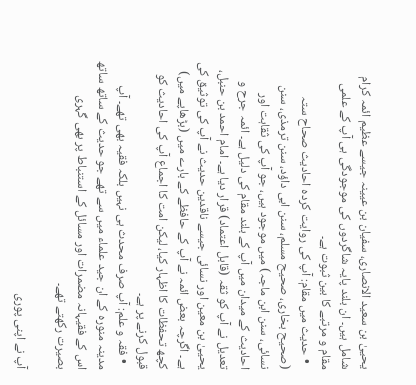یحییٰ بن سعید الانصاری، سفیان بن عیینہ جیسے عظیم ائمہ کرام شامل ہیں۔ ان بلند پایہ شاگردوں کی موجودگی ہی آپ کے علمی مقام و مرتبے کا بین ثبوت ہے۔
  • حدیث میں مقام: آپ کی روایت کردہ احادیث صحاح ستہ (صحیح بخاری، صحیح مسلم، سنن ابی داؤد، سنن ترمذی، سنن نسائی، سنن ابن ماجہ) میں موجود ہیں، جو آپ کی ثقاہت اور احادیث کے میدان میں آپ کے بلند مقام کی دلیل ہے۔ ائمہ جرح و تعدیل نے آپ کو ثقہ (قابل اعتماد) قرار دیا ہے۔ امام احمد بن حنبل، یحییٰ بن معین اور نسائی جیسے ناقدین حدیث نے آپ کی توثیق کی ہے۔ اگرچہ بعض ائمہ نے آپ کے حافظے کے بارے میں (بڑھاپے میں) کچھ تحفظات کا اظہار کیا، لیکن امت کا اجماع آپ کی احادیث کو قبول کرنے پر ہے۔
  • فقہ و علم: آپ صرف محدث ہی نہیں بلکہ فقیہ بھی تھے۔ آپ مدینہ منورہ کے ان جید علماء میں سے تھے جو حدیث کے ساتھ ساتھ اس کے فقیہانہ مضمرات اور مسائل کے استنباط پر بھی گہری بصیرت رکھتے تھے۔

آپ نے اپنی پوری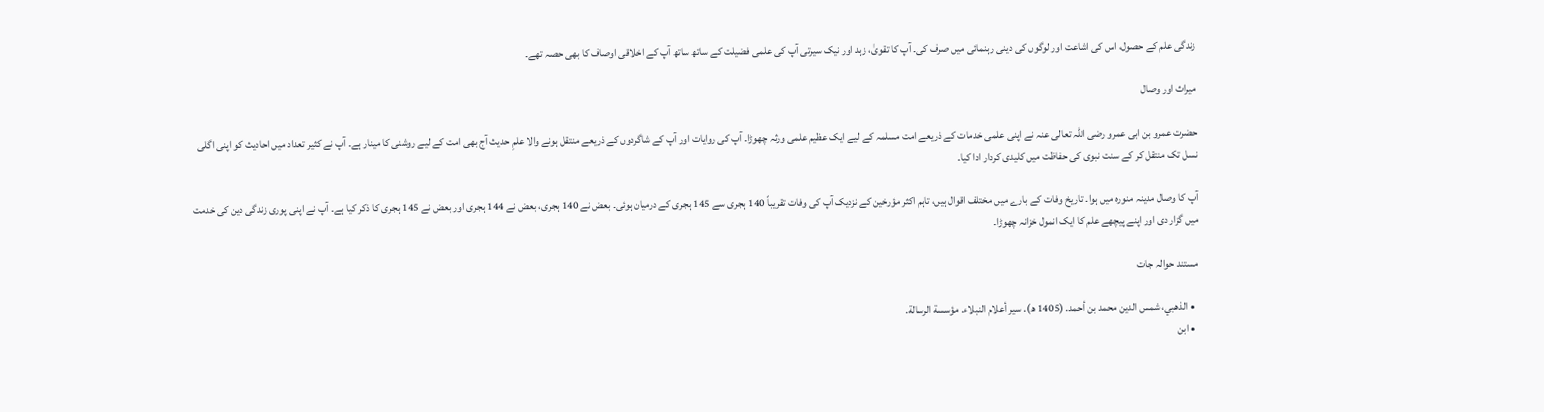زندگی علم کے حصول، اس کی اشاعت اور لوگوں کی دینی رہنمائی میں صرف کی۔ آپ کا تقویٰ، زہد اور نیک سیرتی آپ کی علمی فضیلت کے ساتھ ساتھ آپ کے اخلاقی اوصاف کا بھی حصہ تھے۔

میراث اور وصال

حضرت عمرو بن ابی عمرو رضی اللہ تعالی عنہ نے اپنی علمی خدمات کے ذریعے امت مسلمہ کے لیے ایک عظیم علمی ورثہ چھوڑا۔ آپ کی روایات اور آپ کے شاگردوں کے ذریعے منتقل ہونے والا علمِ حدیث آج بھی امت کے لیے روشنی کا مینار ہے۔ آپ نے کثیر تعداد میں احادیث کو اپنی اگلی نسل تک منتقل کر کے سنت نبوی کی حفاظت میں کلیدی کردار ادا کیا۔

آپ کا وصال مدینہ منورہ میں ہوا۔ تاریخ وفات کے بارے میں مختلف اقوال ہیں، تاہم اکثر مؤرخین کے نزدیک آپ کی وفات تقریباً 140 ہجری سے 145 ہجری کے درمیان ہوئی۔ بعض نے 140 ہجری، بعض نے 144 ہجری اور بعض نے 145 ہجری کا ذکر کیا ہے۔ آپ نے اپنی پوری زندگی دین کی خدمت میں گزار دی اور اپنے پیچھے علم کا ایک انمول خزانہ چھوڑا۔

مستند حوالہ جات

  • الذهبي، شمس الدين محمد بن أحمد. (1405 ھ). سير أعلام النبلاء. مؤسسة الرسالة.
  • ابن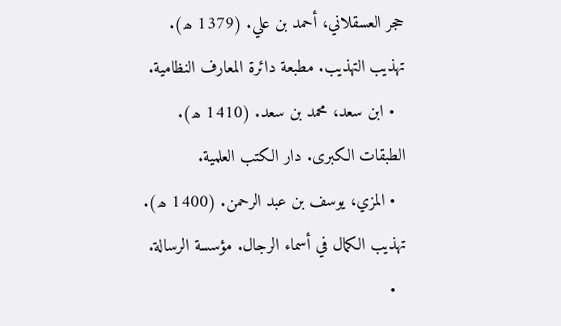حجر العسقلاني، أحمد بن علي. (1379 ھ). تهذيب التهذيب. مطبعة دائرة المعارف النظامية.
  • ابن سعد، محمد بن سعد. (1410 ھ). الطبقات الكبرى. دار الكتب العلمية.
  • المزي، يوسف بن عبد الرحمن. (1400 ھ). تهذيب الكمال في أسماء الرجال. مؤسسة الرسالة.
  •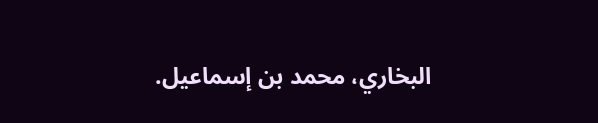البخاري، محمد بن إسماعيل.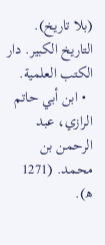(بلا تاريخ). التاريخ الكبير. دار الكتب العلمية.
  • ابن أبي حاتم الرازي، عبد الرحمن بن محمد. (1271 ھ).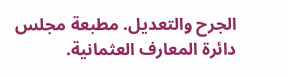الجرح والتعديل. مطبعة مجلس دائرة المعارف العثمانية.